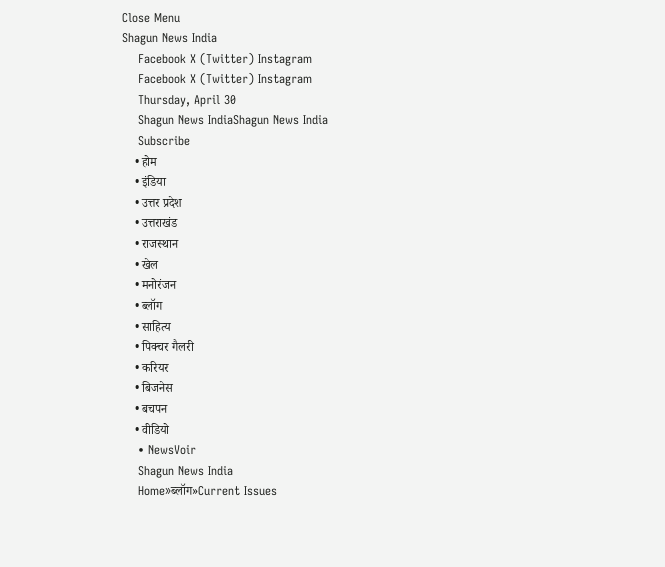Close Menu
Shagun News India
    Facebook X (Twitter) Instagram
    Facebook X (Twitter) Instagram
    Thursday, April 30
    Shagun News IndiaShagun News India
    Subscribe
    • होम
    • इंडिया
    • उत्तर प्रदेश
    • उत्तराखंड
    • राजस्थान
    • खेल
    • मनोरंजन
    • ब्लॉग
    • साहित्य
    • पिक्चर गैलरी
    • करियर
    • बिजनेस
    • बचपन
    • वीडियो
    • NewsVoir
    Shagun News India
    Home»ब्लॉग»Current Issues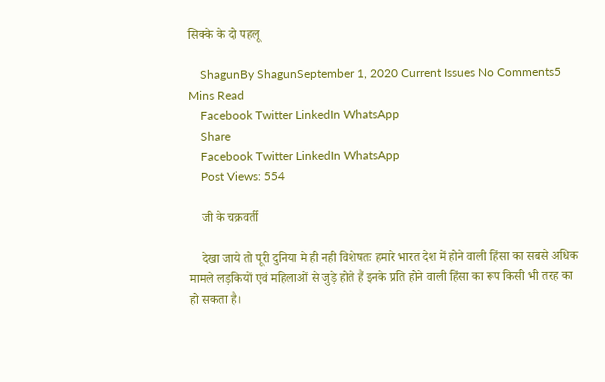सिक्के के दो पहलू

    ShagunBy ShagunSeptember 1, 2020 Current Issues No Comments5 Mins Read
    Facebook Twitter LinkedIn WhatsApp
    Share
    Facebook Twitter LinkedIn WhatsApp
    Post Views: 554

    जी के चक्रवर्ती

    देखा जाये तो पूरी दुनिया मे ही नही विशेषतः हमारे भारत देश में होने वाली हिंसा का सबसे अधिक मामले लड़कियों एवं महिलाओं से जुड़े होते हैं इनके प्रति होने वाली हिंसा का रूप किसी भी तरह का हो सकता है।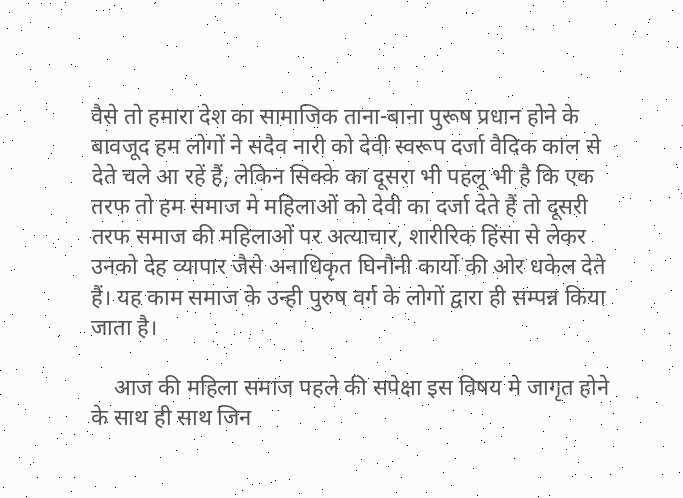वैसे तो हमारा देश का सामाजिक ताना-बाना पुरूष प्रधान होने के बावजूद हम लोगों ने सदैव नारी को देवी स्वरूप दर्जा वैदिक काल से देते चले आ रहें हैं, लेकिन सिक्के का दूसरा भी पहलू भी है कि एक तरफ तो हम समाज मे महिलाओं को देवी का दर्जा देते हैं तो दूसरी तरफ समाज की महिलाओं पर अत्याचार, शारीरिक हिंसा से लेकर उनको देह व्यापार जैसे अनाधिकृत घिनौनी कार्यो की ओर धकेल देते हैं। यह काम समाज के उन्ही पुरुष वर्ग के लोगों द्वारा ही सम्पन्न किया जाता है।

    आज की महिला समाज पहले की सपेक्षा इस विषय मे जागृत होने के साथ ही साथ जिन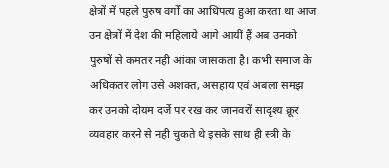क्षेत्रों में पहले पुरुष वर्गों का आधिपत्य हुआ करता था आज उन क्षेत्रों में देश की महिलाये आगे आयीं हैं अब उनको पुरुषों से कमतर नही आंका जासकता है। कभी समाज के अधिकतर लोग उसे अशक्त, असहाय एवं अबला समझ कर उनको दोयम दर्जे पर रख कर जानवरों सादृश्य क्रूर व्यवहार करने से नही चुकते थे इसके साथ ही स्त्री के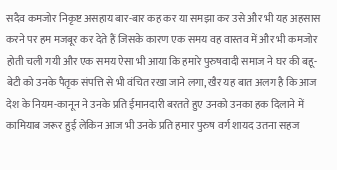सदैव कमजोर निकृष्ट असहाय बार-बार कह कर या समझा कर उसे और भी यह अहसास करने पर हम मजबूर कर देते हैं जिसके कारण एक समय वह वास्तव में और भी कमजोर होती चली गयी और एक समय ऐसा भी आया कि हमारे पुरुषवादी समाज ने घर की बहू-बेटी को उनके पैतृक संपत्ति से भी वंचित रखा जाने लगा, खैर यह बात अलग है कि आज देश के नियम-कानून ने उनके प्रति ईमानदारी बरतते हुए उनको उनका हक दिलाने में कामियाब जरूर हुई लेकिन आज भी उनके प्रति हमार पुरुष वर्ग शायद उतना सहज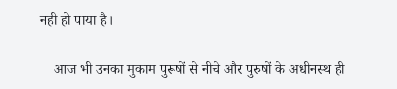नही हो पाया है।

    आज भी उनका मुकाम पुरूषों से नीचे और पुरुषों के अधीनस्थ ही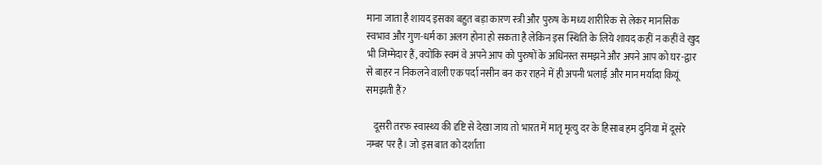माना जाता है शायद इसका बहुत बड़ा कारण स्त्री और पुरुष के मध्य शारीरिक से लेकर मानसिक स्वभाव और गुण-धर्म का अलग होना हो सकता है लेकिन इस स्थिति के लिये शायद कहीं न कहीं वे खुद भी जिम्मेदार हैं, क्योंकि स्वमं वे अपने आप को पुरुषों के अधिनस्त समझने और अपने आप को घर-द्वार से बाहर न निकलने वाली एक पर्दा नसीन बन कर राहने में ही अपनी भलाई और मान मर्यादा कियूं समझती हैं?

    दूसरी तरफ स्वास्थ्य की दृष्टि से देखा जाय तो भारत में मातृ मृत्यु दर के हिसाब हम दुनिया में दूसरे नम्बर पर है। जो इस बात को दर्शाता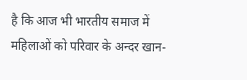है कि आज भी भारतीय समाज में महिलाओं को परिवार के अन्दर खान-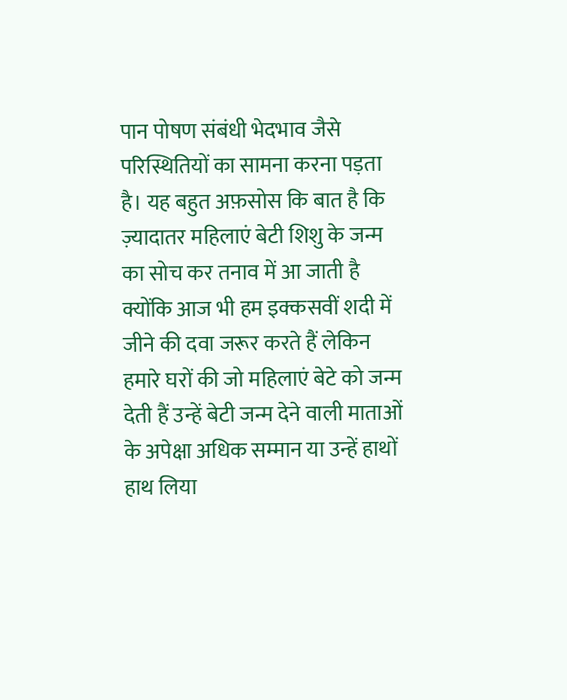पान पोषण संबंधी भेदभाव जैसे परिस्थितियों का सामना करना पड़ता है। यह बहुत अफ़सोस कि बात है कि ज़्यादातर महिलाएं बेटी शिशु के जन्म का सोच कर तनाव में आ जाती है क्योंकि आज भी हम इक्कसवीं शदी में जीने की दवा जरूर करते हैं लेकिन हमारे घरों की जो महिलाएं बेटे को जन्म देती हैं उन्हें बेटी जन्म देने वाली माताओं के अपेक्षा अधिक सम्मान या उन्हें हाथों हाथ लिया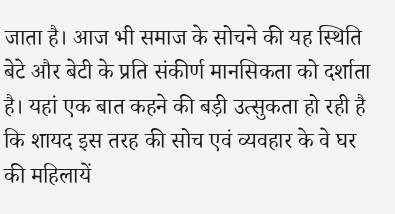जाता है। आज भी समाज के सोचने की यह स्थिति बेटे और बेटी के प्रति संकीर्ण मानसिकता को दर्शाता है। यहां एक बात कहने की बड़ी उत्सुकता हो रही है कि शायद इस तरह की सोच एवं व्यवहार के वे घर की महिलायें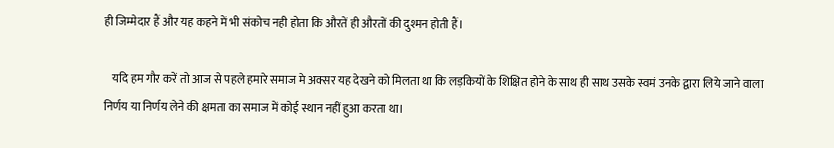ही जिम्मेदार हैं और यह कहने में भी संकोच नही होता कि औरतें ही औरतों की दुश्मन होती हैं।

    यदि हम गौर करें तो आज से पहले हमारे समाज मे अक्सर यह देखने को मिलता था कि लड़कियों के शिक्षित होने के साथ ही साथ उसके स्वमं उनके द्वारा लिये जाने वाला निर्णय या निर्णय लेने की क्षमता का समाज में कोई स्थान नहीं हुआ करता था।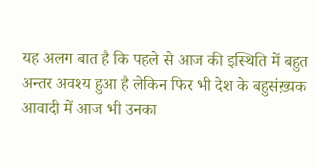यह अलग बात है कि पहले से आज की इस्थिति में बहुत अन्तर अवश्य हुआ है लेकिन फिर भी देश के बहुसंख़्यक आवादी में आज भी उनका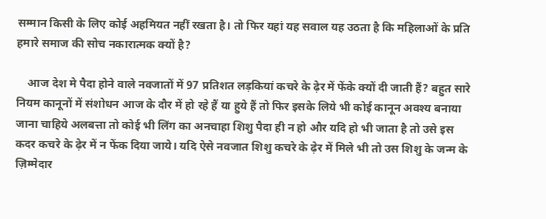सम्मान किसी के लिए कोई अहमियत नहीं रखता है। तो फिर यहां यह सवाल यह उठता है कि महिलाओं के प्रति हमारे समाज की सोच नकारात्मक क्यों है?

    आज देश मे पैदा होने वाले नवजातों में 97 प्रतिशत लड़कियां कचरे के ढ़ेर में फेंके क्यों दी जाती हैं? बहुत सारे नियम कानूनों में संशोधन आज के दौर में हो रहे हैं या हुये हैं तो फिर इसके लिये भी कोई कानून अवश्य बनाया जाना चाहिये अलबत्ता तो कोई भी लिंग का अनचाहा शिशु पैदा ही न हो और यदि हो भी जाता है तो उसे इस कदर कचरे के ढ़ेर में न फेंक दिया जाये। यदि ऐसे नवजात शिशु कचरे के ढ़ेर में मिले भी तो उस शिशु के जन्म के ज़िम्मेदार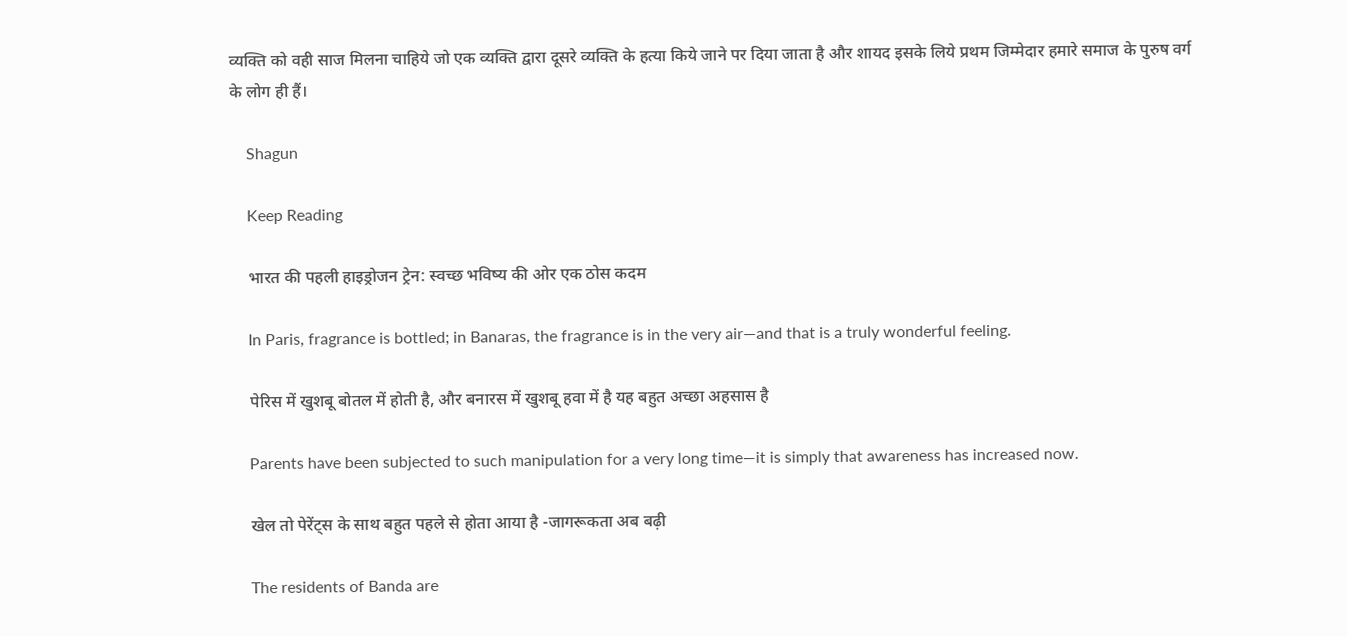व्यक्ति को वही साज मिलना चाहिये जो एक व्यक्ति द्वारा दूसरे व्यक्ति के हत्या किये जाने पर दिया जाता है और शायद इसके लिये प्रथम जिम्मेदार हमारे समाज के पुरुष वर्ग के लोग ही हैं।

    Shagun

    Keep Reading

    भारत की पहली हाइड्रोजन ट्रेन: स्वच्छ भविष्य की ओर एक ठोस कदम

    In Paris, fragrance is bottled; in Banaras, the fragrance is in the very air—and that is a truly wonderful feeling.

    पेरिस में खुशबू बोतल में होती है, और बनारस में खुशबू हवा में है यह बहुत अच्छा अहसास है

    Parents have been subjected to such manipulation for a very long time—it is simply that awareness has increased now.

    खेल तो पेरेंट्स के साथ बहुत पहले से होता आया है -जागरूकता अब बढ़ी

    The residents of Banda are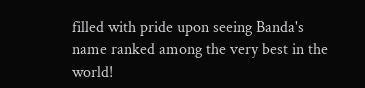filled with pride upon seeing Banda's name ranked among the very best in the world!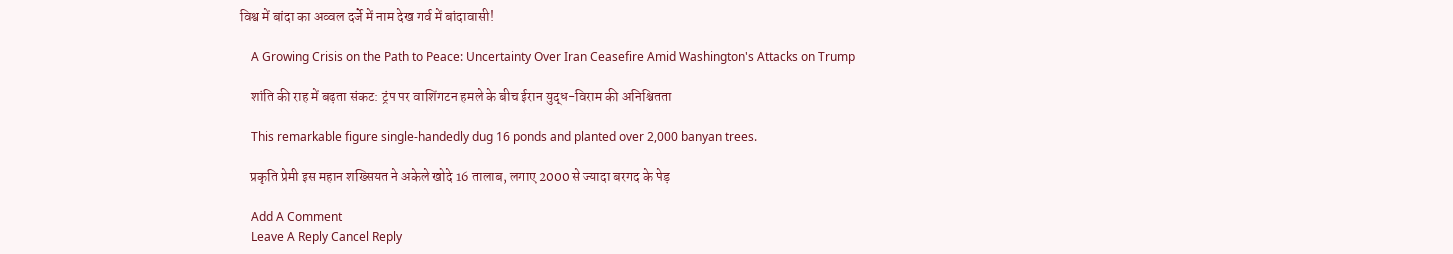विश्व में बांदा का अव्वल दर्जे में नाम देख गर्व में बांदावासी!

    A Growing Crisis on the Path to Peace: Uncertainty Over Iran Ceasefire Amid Washington's Attacks on Trump

    शांति की राह में बढ़ता संकट: ट्रंप पर वाशिंगटन हमले के बीच ईरान युद्ध-विराम की अनिश्चितता

    This remarkable figure single-handedly dug 16 ponds and planted over 2,000 banyan trees.

    प्रकृति प्रेमी इस महान शख्सियत ने अकेले खोदे 16 तालाब, लगाए 2000 से ज्यादा बरगद के पेड़

    Add A Comment
    Leave A Reply Cancel Reply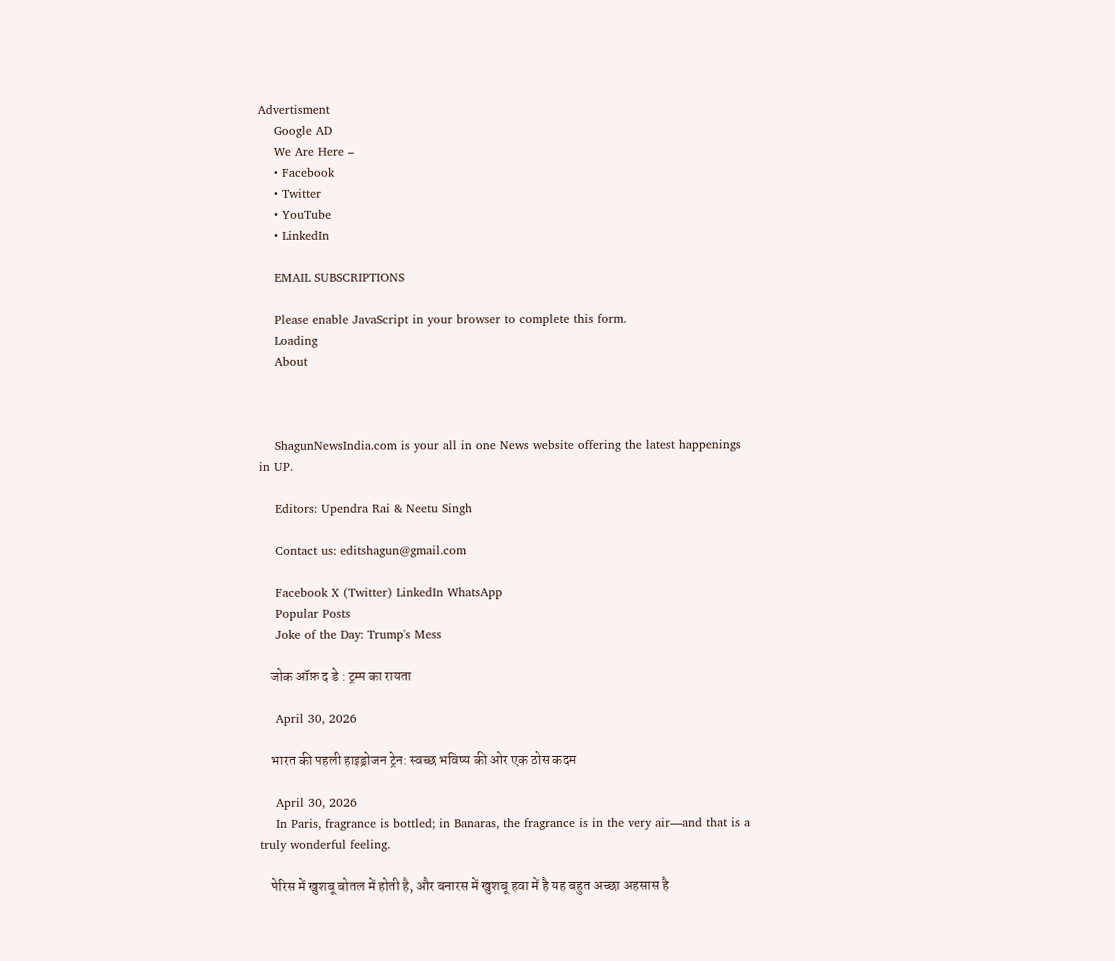Advertisment
    Google AD
    We Are Here –
    • Facebook
    • Twitter
    • YouTube
    • LinkedIn

    EMAIL SUBSCRIPTIONS

    Please enable JavaScript in your browser to complete this form.
    Loading
    About



    ShagunNewsIndia.com is your all in one News website offering the latest happenings in UP.

    Editors: Upendra Rai & Neetu Singh

    Contact us: editshagun@gmail.com

    Facebook X (Twitter) LinkedIn WhatsApp
    Popular Posts
    Joke of the Day: Trump's Mess

    जोक ऑफ़ द डे : ट्रम्प का रायता

    April 30, 2026

    भारत की पहली हाइड्रोजन ट्रेन: स्वच्छ भविष्य की ओर एक ठोस कदम

    April 30, 2026
    In Paris, fragrance is bottled; in Banaras, the fragrance is in the very air—and that is a truly wonderful feeling.

    पेरिस में खुशबू बोतल में होती है, और बनारस में खुशबू हवा में है यह बहुत अच्छा अहसास है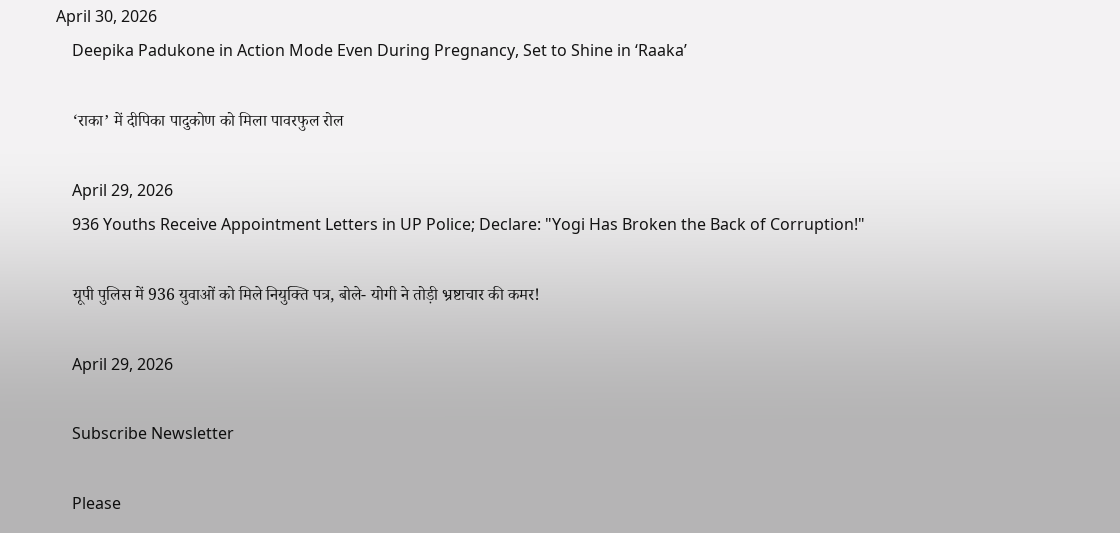April 30, 2026
    Deepika Padukone in Action Mode Even During Pregnancy, Set to Shine in ‘Raaka’

    ‘राका’ में दीपिका पादुकोण को मिला पावरफुल रोल

    April 29, 2026
    936 Youths Receive Appointment Letters in UP Police; Declare: "Yogi Has Broken the Back of Corruption!"

    यूपी पुलिस में 936 युवाओं को मिले नियुक्ति पत्र, बोले- योगी ने तोड़ी भ्रष्टाचार की कमर!

    April 29, 2026

    Subscribe Newsletter

    Please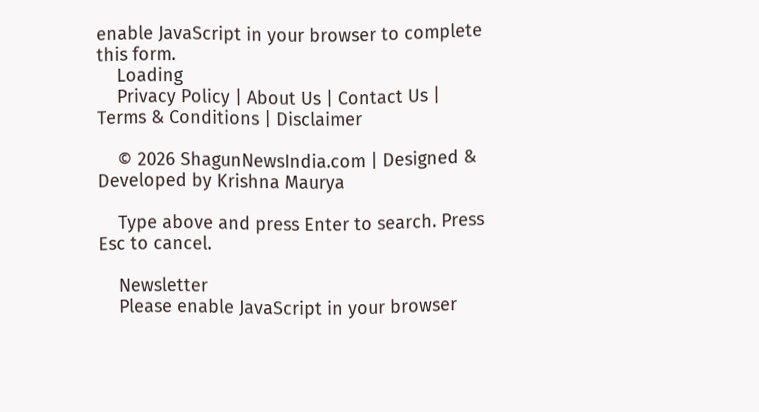enable JavaScript in your browser to complete this form.
    Loading
    Privacy Policy | About Us | Contact Us | Terms & Conditions | Disclaimer

    © 2026 ShagunNewsIndia.com | Designed & Developed by Krishna Maurya

    Type above and press Enter to search. Press Esc to cancel.

    Newsletter
    Please enable JavaScript in your browser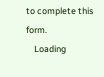to complete this form.
    Loading